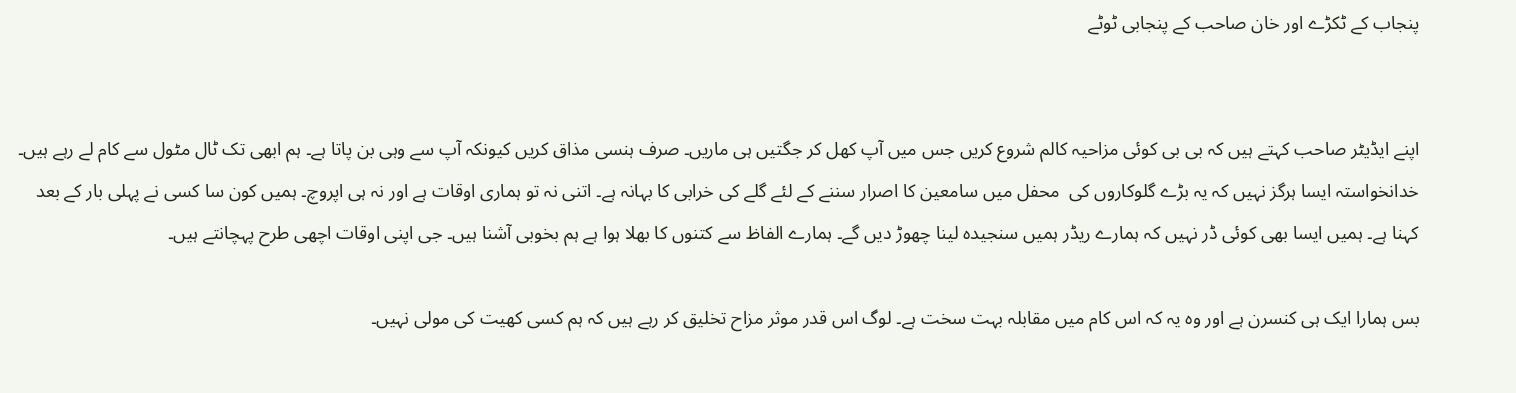پنجاب کے ٹکڑے اور خان صاحب کے پنجابی ٹوٹے


اپنے ایڈیٹر صاحب کہتے ہیں کہ بی بی کوئی مزاحیہ کالم شروع کریں جس میں آپ کھل کر جگتیں ہی ماریں۔ صرف ہنسی مذاق کریں کیونکہ آپ سے وہی بن پاتا ہے۔ ہم ابھی تک ٹال مٹول سے کام لے رہے ہیں۔ خدانخواستہ ایسا ہرگز نہیں کہ یہ بڑے گلوکاروں کی  محفل میں سامعین کا اصرار سننے کے لئے گلے کی خرابی کا بہانہ ہے۔ اتنی نہ تو ہماری اوقات ہے اور نہ ہی اپروچ۔ ہمیں کون سا کسی نے پہلی بار کے بعد کہنا ہے۔ ہمیں ایسا بھی کوئی ڈر نہیں کہ ہمارے ریڈر ہمیں سنجیدہ لینا چھوڑ دیں گے۔ ہمارے الفاظ سے کتنوں کا بھلا ہوا ہے ہم بخوبی آشنا ہیں۔ جی اپنی اوقات اچھی طرح پہچانتے ہیں۔

بس ہمارا ایک ہی کنسرن ہے اور وہ یہ کہ اس کام میں مقابلہ بہت سخت ہے۔ لوگ اس قدر موثر مزاح تخلیق کر رہے ہیں کہ ہم کسی کھیت کی مولی نہیں۔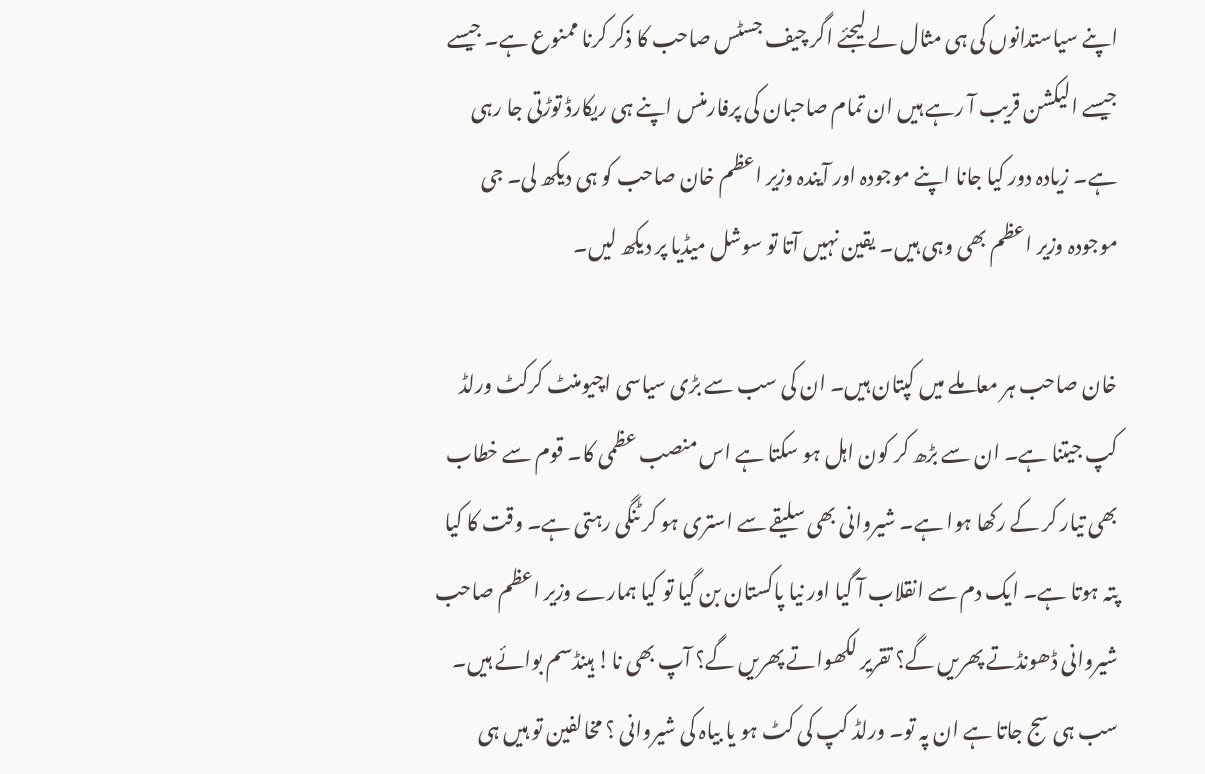اپنے سیاستدانوں کی ہی مثال لے لیجئے اگر چیف جسٹس صاحب کا ذکر کرنا ممنوع ہے۔ جیسے جیسے الیکشن قریب آ رہے ہیں ان تمام صاحبان کی پرفارمنس اپنے ہی ریکارڈ توڑتی جا رہی ہے۔ زیادہ دور کیا جانا اپنے موجودہ اور آیندہ وزیر اعظم خان صاحب کو ہی دیکھ لی۔ جی موجودہ وزیر اعظم بھی وہی ہیں۔ یقین نہیں آتا تو سوشل میڈیا پر دیکھ لیں۔

خان صاحب ہر معاملے میں کپتان ہیں۔ ان کی سب سے بڑی سیاسی اچیومنٹ کرکٹ ورلڈ کپ جیتنا ہے۔ ان سے بڑھ کر کون اہل ہو سکتا ہے اس منصب عظمی کا۔ قوم سے خطاب بھی تیار کر کے رکھا ہوا ہے۔ شیروانی بھی سلیقے سے استری ہو کر ٹنگی رہتی ہے۔ وقت کا کیا پتہ ہوتا ہے۔ ایک دم سے انقلاب آ گیا اور نیا پاکستان بن گیا تو کیا ہمارے وزیر اعظم صاحب شیروانی ڈھونڈتے پھریں گے؟ تقریر لکھواتے پھریں گے؟ آپ بھی نا! ہینڈسم بوائے ہیں۔ سب ہی سج جاتا ہے ان پہ تو۔ ورلڈ کپ کی کٹ ہو یا بیاہ کی شیروانی ؟ مخالفین تو ہیں ہی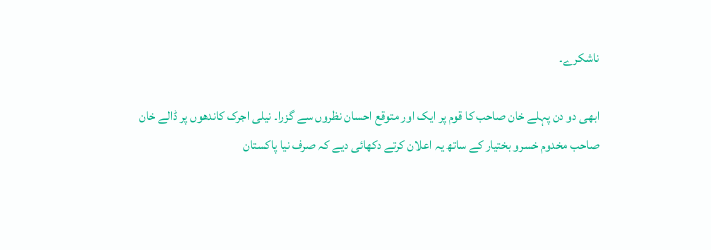ناشکرے۔

ابھی دو دن پہلے خان صاحب کا قوم پر ایک اور متوقع احسان نظروں سے گزرا۔ نیلی اجرک کاندھوں پر ڈالے خان صاحب مخدوم خسرو بختیار کے ساتھ یہ اعلان کرتے دکھائی دیے کہ صرف نیا پاکستان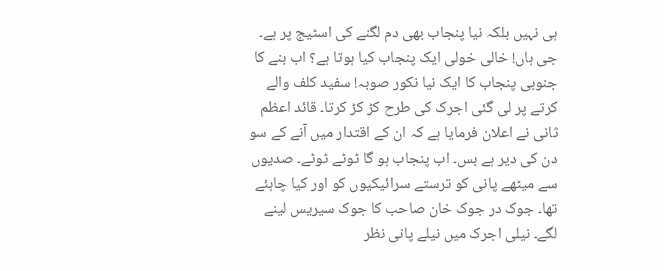ہی نہیں بلکہ نیا پنجاب بھی دم لگنے کی اسٹیج پر ہے۔ جی ہاں! خالی خولی ایک پنجاب کیا ہوتا ہے؟ اب بنے کا جنوبی پنجاب کا ایک نیا نکور صوبہ! سفید کلف والے کرتے پر لی گئی اجرک کی طرح کڑ کڑ کرتا۔ قائد اعظم ثانی نے اعلان فرمایا ہے کہ ان کے اقتدار میں آنے کے سو دن کی دیر ہے بس۔ اب پنجاب ہو گا ٹوٹے ٹوٹے۔ صدیوں سے میٹھے پانی کو ترستے سرائیکیوں کو اور کیا چاہئے تھا۔ جوک در جوک خان صاحب کا جوک سیریس لینے لگے۔ نیلی اجرک میں نیلے پانی نظر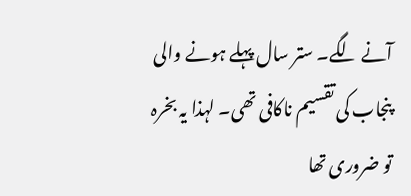آنے لگے۔ ستر سال پہلے ہونے والی پنجاب کی تقسیم ناکافی تھی۔ لہذا یہ بخرہ تو ضروری تھا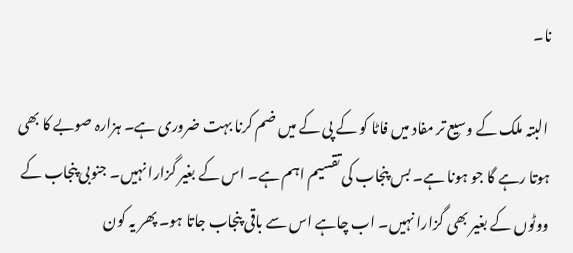نا۔

 البتہ ملک کے وسیع تر مفاد میں فاٹا کو کے پی کے میں ضم کرنا بہت ضروری ہے۔ ہزارہ صوبے کا بھی ہوتا رہے گا جو ہونا ہے۔ بس پنجاب کی تقسیم اہم ہے۔ اس کے بغیر گزارا نہیں۔ جنوبی پنجاب کے ووٹوں کے بغیر بھی گزارا نہیں۔ اب چاہے اس سے باقی پنجاب جاتا ہو۔ پھر یہ کون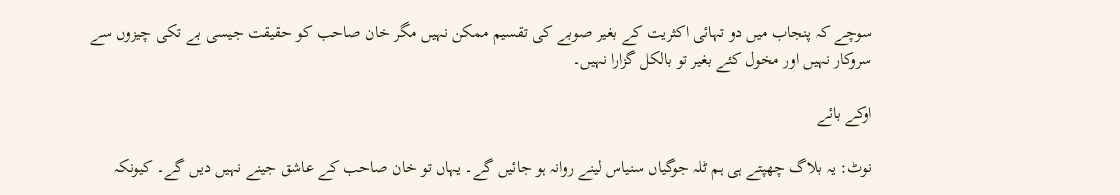سوچے کہ پنجاب میں دو تہائی اکثریت کے بغیر صوبے کی تقسیم ممکن نہیں مگر خان صاحب کو حقیقت جیسی بے تکی چیزوں سے سروکار نہیں اور مخول کئے بغیر تو بالکل گزارا نہیں۔

اوکے بائے

نوٹ: یہ بلاگ چھپتے ہی ہم ٹلہ جوگیاں سنیاس لینے روانہ ہو جائیں گے۔ یہاں تو خان صاحب کے عاشق جینے نہیں دیں گے۔ کیونکہ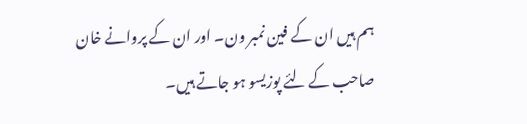ہم ہیں ان کے فین نمبر ون۔ اور ان کے پروانے خان صاحب کے لئے پوزیسو ہو جاتے ہیں۔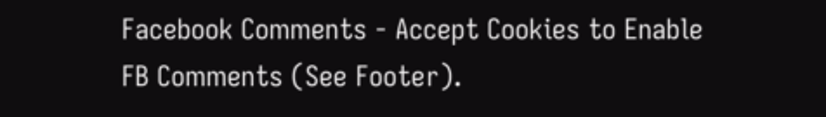Facebook Comments - Accept Cookies to Enable FB Comments (See Footer).